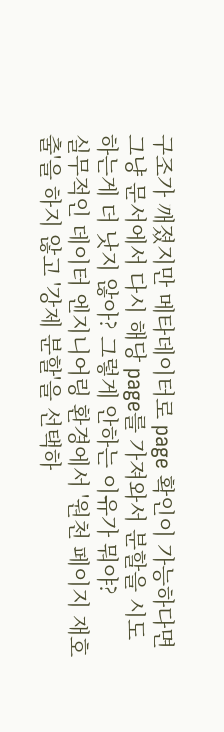구조가 깨졌지만 메타데이터로 page 확인이 가능하다면 그냥 문서에서 다시 해당 page를 가져와서 분할을 시도하는게 더 낫지 않아? 그렇게 안하는 이유가 뭐야?
실무적인 데이터 엔지니어링 환경에서 '원천 페이지 재호출'을 하지 않고 '강제 분할'을 선택하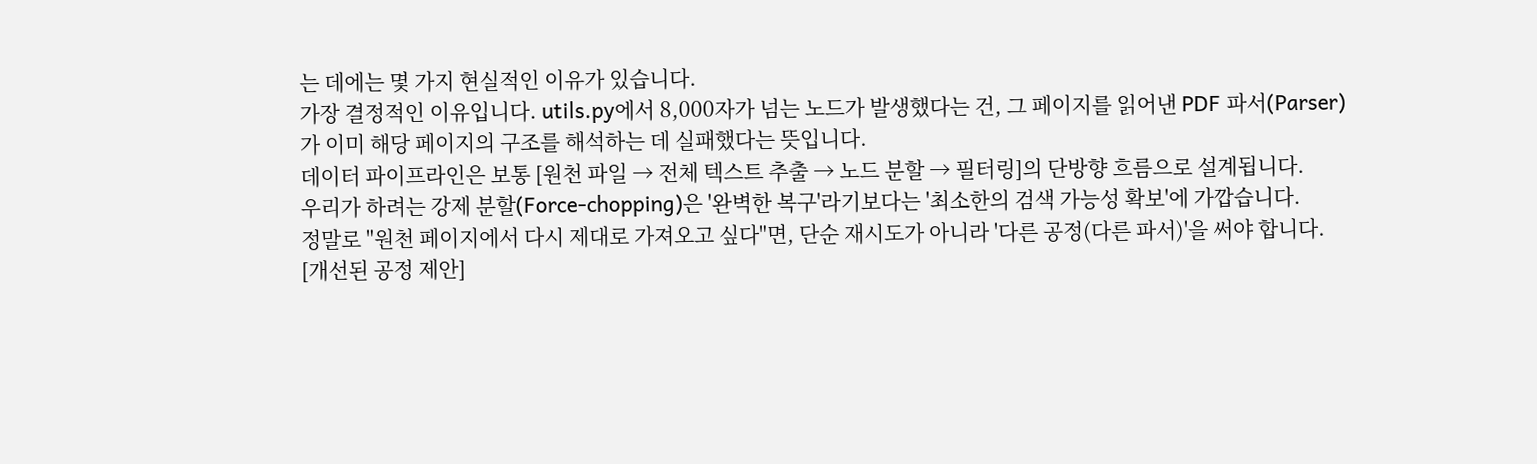는 데에는 몇 가지 현실적인 이유가 있습니다.
가장 결정적인 이유입니다. utils.py에서 8,000자가 넘는 노드가 발생했다는 건, 그 페이지를 읽어낸 PDF 파서(Parser)가 이미 해당 페이지의 구조를 해석하는 데 실패했다는 뜻입니다.
데이터 파이프라인은 보통 [원천 파일 → 전체 텍스트 추출 → 노드 분할 → 필터링]의 단방향 흐름으로 설계됩니다.
우리가 하려는 강제 분할(Force-chopping)은 '완벽한 복구'라기보다는 '최소한의 검색 가능성 확보'에 가깝습니다.
정말로 "원천 페이지에서 다시 제대로 가져오고 싶다"면, 단순 재시도가 아니라 '다른 공정(다른 파서)'을 써야 합니다.
[개선된 공정 제안]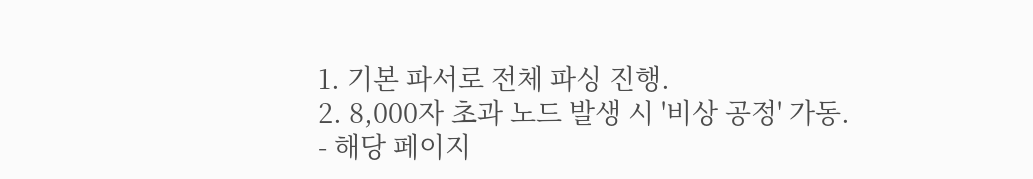1. 기본 파서로 전체 파싱 진행.
2. 8,000자 초과 노드 발생 시 '비상 공정' 가동.
- 해당 페이지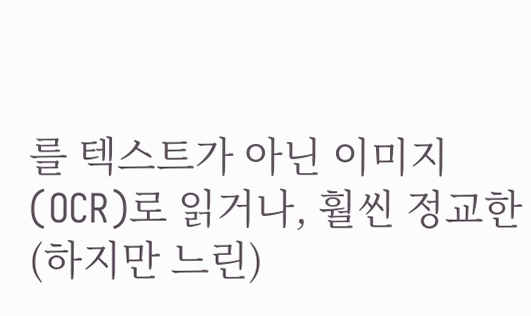를 텍스트가 아닌 이미지(OCR)로 읽거나, 훨씬 정교한(하지만 느린)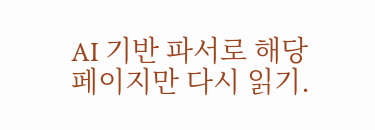AI 기반 파서로 해당 페이지만 다시 읽기.